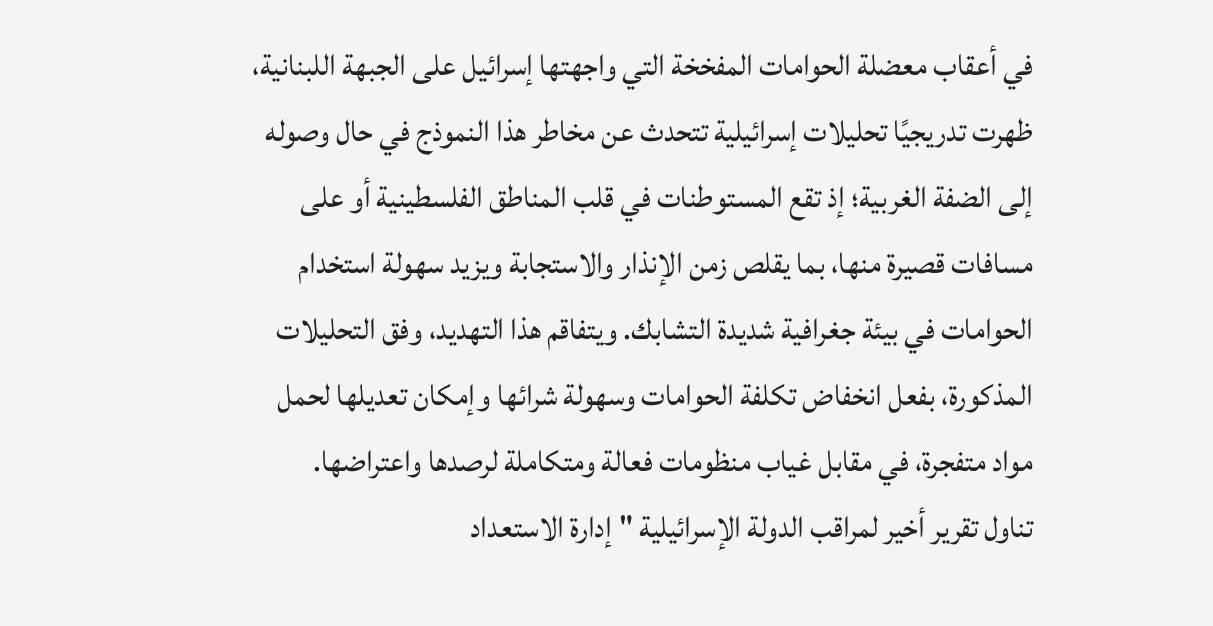في أعقاب معضلة الحوامات المفخخة التي واجهتها إسرائيل على الجبهة اللبنانية، ظهرت تدريجيًا تحليلات إسرائيلية تتحدث عن مخاطر هذا النموذج في حال وصوله إلى الضفة الغربية؛ إذ تقع المستوطنات في قلب المناطق الفلسطينية أو على مسافات قصيرة منها، بما يقلص زمن الإنذار والاستجابة ويزيد سهولة استخدام الحوامات في بيئة جغرافية شديدة التشابك. ويتفاقم هذا التهديد، وفق التحليلات المذكورة، بفعل انخفاض تكلفة الحوامات وسهولة شرائها وإمكان تعديلها لحمل مواد متفجرة، في مقابل غياب منظومات فعالة ومتكاملة لرصدها واعتراضها.
تناول تقرير أخير لمراقب الدولة الإسرائيلية "إدارة الاستعداد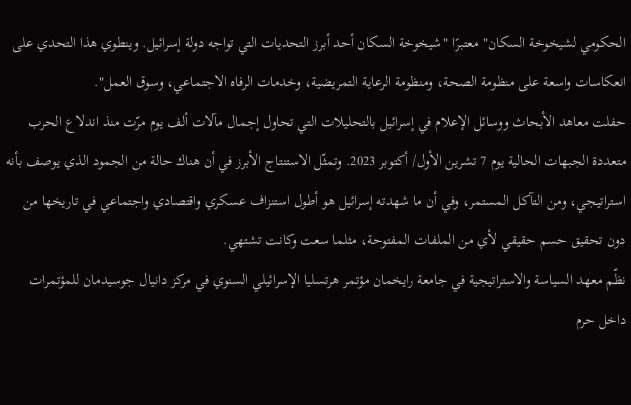الحكومي لشيخوخة السكان" معتبرًا "شيخوخة السكان أحد أبرز التحديات التي تواجه دولة إسرائيل. وينطوي هذا التحدي على انعكاسات واسعة على منظومة الصحة، ومنظومة الرعاية التمريضية، وخدمات الرفاه الاجتماعي، وسوق العمل".
حفلت معاهد الأبحاث ووسائل الإعلام في إسرائيل بالتحليلات التي تحاول إجمال مآلات ألف يوم مرّت منذ اندلاع الحرب متعددة الجبهات الحالية يوم 7 تشرين الأول/ أكتوبر 2023. وتمثّل الاستنتاج الأبرز في أن هناك حالة من الجمود الذي يوصف بأنه استراتيجي، ومن التآكل المستمر، وفي أن ما شهدته إسرائيل هو أطول استنزاف عسكري واقتصادي واجتماعي في تاريخها من دون تحقيق حسم حقيقي لأي من الملفات المفتوحة، مثلما سعت وكانت تشتهي.
نظّم معهد السياسة والاستراتيجية في جامعة رايخمان مؤتمر هرتسليا الإسرائيلي السنوي في مركز دانيال جوسيدمان للمؤتمرات داخل حرم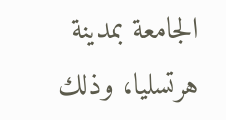الجامعة بمدينة هرتسليا، وذلك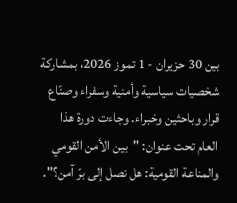بين 30 حزيران - 1 تموز 2026، بمشاركة شخصيات سياسية وأمنية وسفراء وصنّاع قرار وباحثين وخبراء. وجاءت دورة هذا العام تحت عنوان: "بين الأمن القومي والمناعة القومية: هل نصل إلى برّ آمن؟".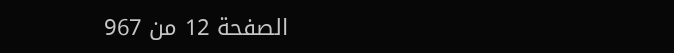الصفحة 12 من 967